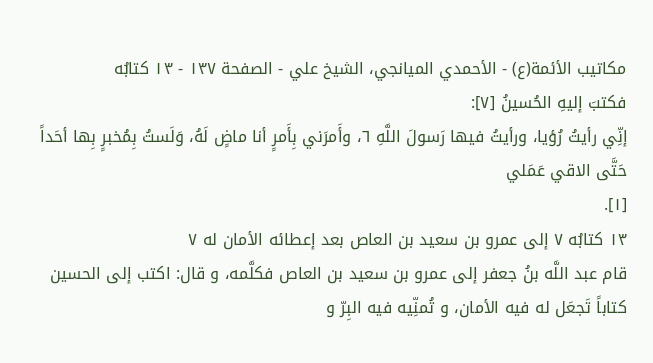مكاتيب الأئمة(ع) - الأحمدي الميانجي، الشيخ علي - الصفحة ١٣٧ - ١٣ كتابُه
فكتبَ إليهِ الحُسينُ [٧]:
إنِّي رأيتُ رُؤيا، ورأيتُ فيها رَسولَ اللَّهِ ٦، وأَمرَني بِأَمرٍ أنا ماضٍ لَهُ، وَلَستُ بِمُخبرٍ بِها أحَداً حَتَّى الاقي عَمَلي
[١].
١٣ كتابُه ٧ إلى عمرو بن سعيد بن العاص بعد إعطائه الأمان له ٧
قام عبد اللَّه بنُ جعفر إلى عمرو بن سعيد بن العاص فكلَّمه، و قال: اكتب إلى الحسين كتاباً تَجعَل له فيه الأمان، و تُمنِّيه فيه البِرّ و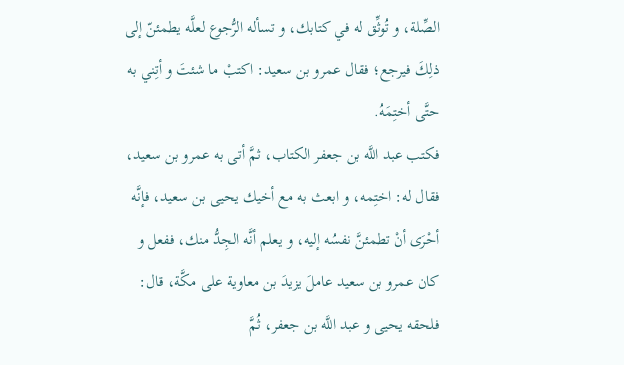الصِّلة، و تُوثِّق له في كتابك، و تسأله الرُّجوع لعلَّه يطمئنّ إلى ذلِكَ فيرجع؛ فقال عمرو بن سعيد: اكتبْ ما شئتَ و أتِني به حتَّى أختِمَهُ.
فكتب عبد اللَّه بن جعفر الكتاب، ثمَّ أتى به عمرو بن سعيد، فقال له: اختِمه، و ابعث به مع أخيك يحيى بن سعيد، فإنَّه أحْرَى أنْ تطمئنَّ نفسُه إليه، و يعلم أنَّه الجِدُّ منك، ففعل و كان عمرو بن سعيد عاملَ يزيدَ بن معاوية على مكَّة، قال:
فلحقه يحيى و عبد اللَّه بن جعفر، ثُمَّ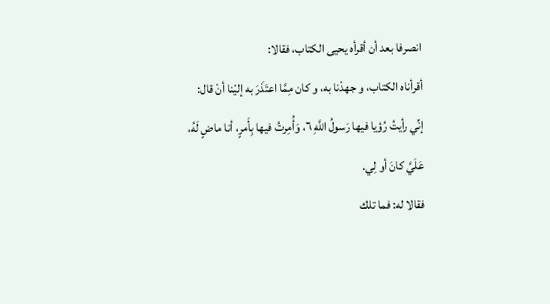انصرفا بعد أن أقرأه يحيى الكتاب، فقالا:
أقرأناه الكتاب، و جهدْنا به، و كان مِمَّا اعتَذَرَ به إليْنا أنْ قال:
إنِّي رأيتُ رُؤيا فيها رَسولُ اللَّهِ ٦، وَأُمِرتُ فيها بِأَمرٍ، أنا ماضٍ لَهُ، عَلَيَّ كانَ أو لِي.
فقالا له: فما تلك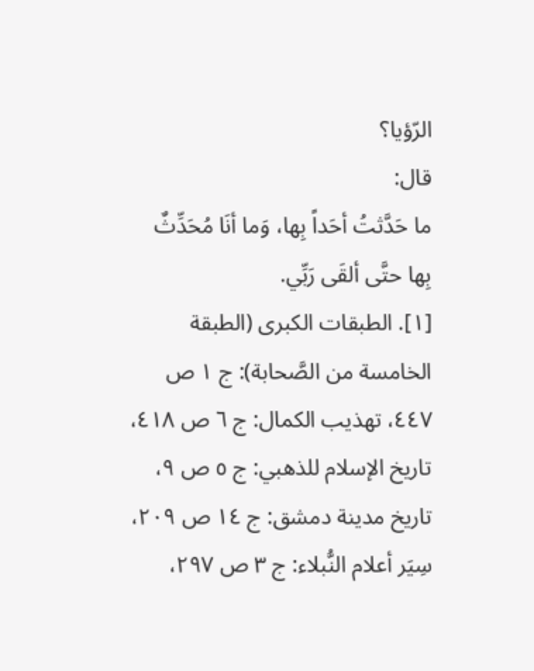الرّؤيا؟
قال:
ما حَدَّثتُ أحَداً بِها، وَما أنَا مُحَدِّثٌ بِها حتَّى ألقَى رَبِّي.
[١]. الطبقات الكبرى (الطبقة الخامسة من الصَّحابة): ج ١ ص ٤٤٧، تهذيب الكمال: ج ٦ ص ٤١٨، تاريخ الإسلام للذهبي: ج ٥ ص ٩، تاريخ مدينة دمشق: ج ١٤ ص ٢٠٩، سِيَر أعلام النُّبلاء: ج ٣ ص ٢٩٧،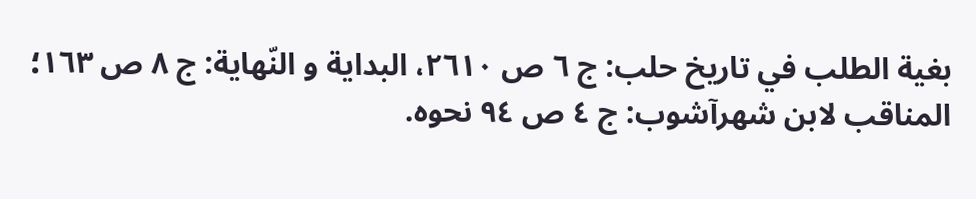بغية الطلب في تاريخ حلب: ج ٦ ص ٢٦١٠، البداية و النّهاية: ج ٨ ص ١٦٣؛ المناقب لابن شهرآشوب: ج ٤ ص ٩٤ نحوه.